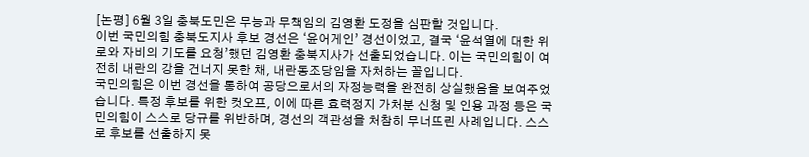[논평] 6월 3일 충북도민은 무능과 무책임의 김영환 도정을 심판할 것입니다.
이번 국민의힘 충북도지사 후보 경선은 ‘윤어게인’ 경선이었고, 결국 ‘윤석열에 대한 위로와 자비의 기도를 요청’했던 김영환 충북지사가 선출되었습니다. 이는 국민의힘이 여전히 내란의 강을 건너지 못한 채, 내란동조당임을 자처하는 꼴입니다.
국민의힘은 이번 경선을 통하여 공당으로서의 자정능력을 완전히 상실했음을 보여주었습니다. 특정 후보를 위한 컷오프, 이에 따른 효력정지 가처분 신청 및 인용 과정 등은 국민의힘이 스스로 당규를 위반하며, 경선의 객관성을 처참히 무너뜨린 사례입니다. 스스로 후보를 선출하지 못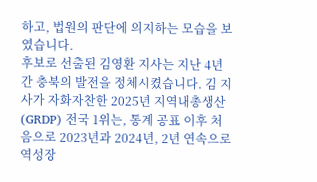하고, 법원의 판단에 의지하는 모습을 보였습니다.
후보로 선출된 김영환 지사는 지난 4년간 충북의 발전을 정체시켰습니다. 김 지사가 자화자찬한 2025년 지역내총생산(GRDP) 전국 1위는, 통계 공표 이후 처음으로 2023년과 2024년, 2년 연속으로 역성장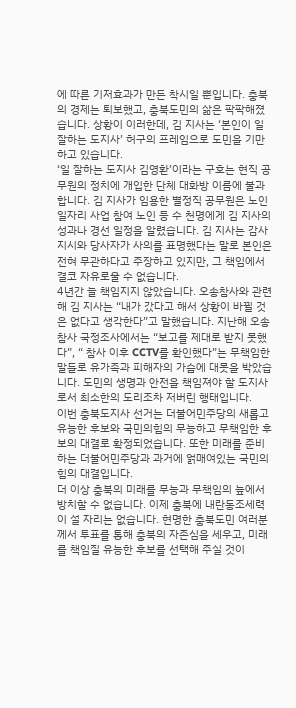에 따른 기저효과가 만든 착시일 뿐입니다. 충북의 경제는 퇴보했고, 충북도민의 삶은 팍팍해졌습니다. 상황이 이러한데, 김 지사는 ‘본인이 일 잘하는 도지사’ 허구의 프레임으로 도민을 기만하고 있습니다.
‘일 잘하는 도지사 김영환’이라는 구호는 현직 공무원의 정치에 개입한 단체 대화방 이름에 불과합니다. 김 지사가 임용한 별정직 공무원은 노인 일자리 사업 참여 노인 등 수 천명에게 김 지사의 성과나 경선 일정을 알렸습니다. 김 지사는 감사 지시와 당사자가 사의를 표명했다는 말로 본인은 전혀 무관하다고 주장하고 있지만, 그 책임에서 결코 자유로울 수 없습니다.
4년간 늘 책임지지 않았습니다. 오송참사와 관련해 김 지사는 “내가 갔다고 해서 상황이 바뀔 것은 없다고 생각한다”고 말했습니다. 지난해 오송참사 국정조사에서는 “보고를 제대로 받지 못했다”, “ 참사 이후 CCTV를 확인했다”는 무책임한 말들로 유가족과 피해자의 가슴에 대못을 박았습니다. 도민의 생명과 안전을 책임져야 할 도지사로서 최소한의 도리조차 저버린 행태입니다.
이번 충북도지사 선거는 더불어민주당의 새롭고 유능한 후보와 국민의힘의 무능하고 무책임한 후보의 대결로 확정되었습니다. 또한 미래를 준비하는 더불어민주당과 과거에 얽매여있는 국민의힘의 대결입니다.
더 이상 충북의 미래를 무능과 무책임의 늪에서 방치할 수 없습니다. 이제 충북에 내란동조세력이 설 자리는 없습니다. 현명한 충북도민 여러분께서 투표를 통해 충북의 자존심을 세우고, 미래를 책임질 유능한 후보를 선택해 주실 것이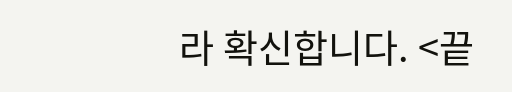라 확신합니다. <끝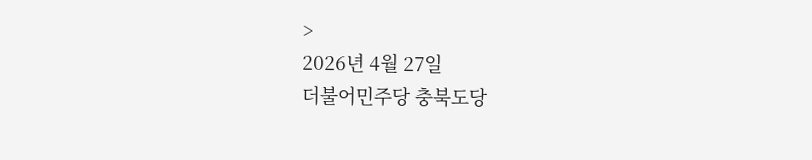>
2026년 4월 27일
더불어민주당 충북도당